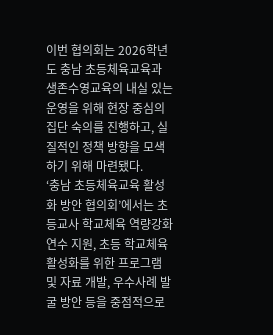이번 협의회는 2026학년도 충남 초등체육교육과 생존수영교육의 내실 있는 운영을 위해 현장 중심의 집단 숙의를 진행하고, 실질적인 정책 방향을 모색하기 위해 마련됐다.
‘충남 초등체육교육 활성화 방안 협의회’에서는 초등교사 학교체육 역량강화 연수 지원, 초등 학교체육 활성화를 위한 프로그램 및 자료 개발, 우수사례 발굴 방안 등을 중점적으로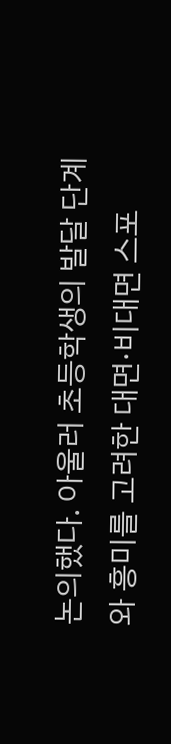논의했다. 아울러 초등학생의 발달 단계와 흥미를 고려한 대면·비대면 스포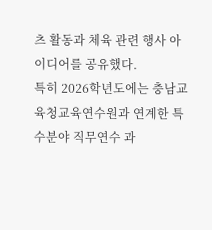츠 활동과 체육 관련 행사 아이디어를 공유했다.
특히 2026학년도에는 충남교육청교육연수원과 연계한 특수분야 직무연수 과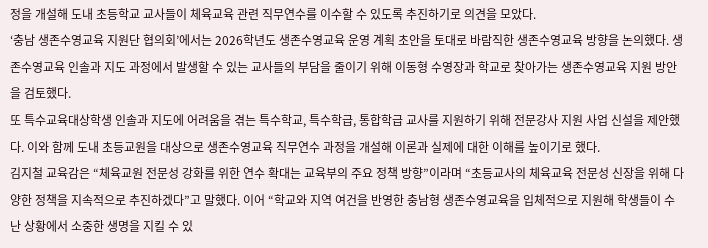정을 개설해 도내 초등학교 교사들이 체육교육 관련 직무연수를 이수할 수 있도록 추진하기로 의견을 모았다.
‘충남 생존수영교육 지원단 협의회’에서는 2026학년도 생존수영교육 운영 계획 초안을 토대로 바람직한 생존수영교육 방향을 논의했다. 생존수영교육 인솔과 지도 과정에서 발생할 수 있는 교사들의 부담을 줄이기 위해 이동형 수영장과 학교로 찾아가는 생존수영교육 지원 방안을 검토했다.
또 특수교육대상학생 인솔과 지도에 어려움을 겪는 특수학교, 특수학급, 통합학급 교사를 지원하기 위해 전문강사 지원 사업 신설을 제안했다. 이와 함께 도내 초등교원을 대상으로 생존수영교육 직무연수 과정을 개설해 이론과 실제에 대한 이해를 높이기로 했다.
김지철 교육감은 “체육교원 전문성 강화를 위한 연수 확대는 교육부의 주요 정책 방향”이라며 “초등교사의 체육교육 전문성 신장을 위해 다양한 정책을 지속적으로 추진하겠다”고 말했다. 이어 “학교와 지역 여건을 반영한 충남형 생존수영교육을 입체적으로 지원해 학생들이 수난 상황에서 소중한 생명을 지킬 수 있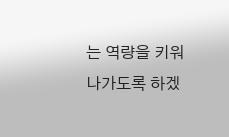는 역량을 키워 나가도록 하겠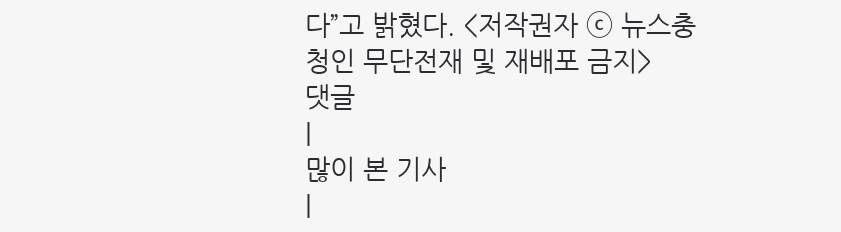다”고 밝혔다. <저작권자 ⓒ 뉴스충청인 무단전재 및 재배포 금지>
댓글
|
많이 본 기사
|